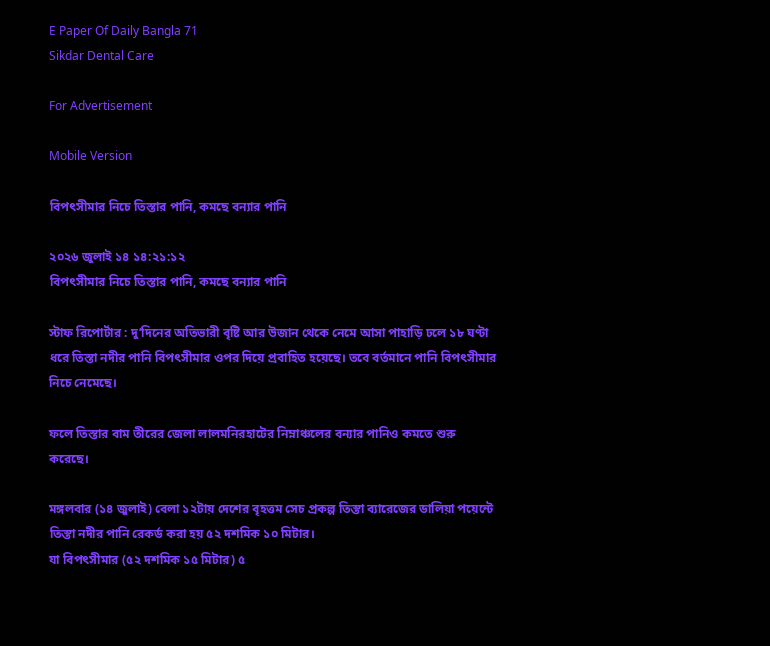E Paper Of Daily Bangla 71
Sikdar Dental Care

For Advertisement

Mobile Version

বিপৎসীমার নিচে তিস্তার পানি, কমছে বন্যার পানি

২০২৬ জুলাই ১৪ ১৪:২১:১২
বিপৎসীমার নিচে তিস্তার পানি, কমছে বন্যার পানি

স্টাফ রিপোর্টার : দু’দিনের অতিভারী বৃষ্টি আর উজান থেকে নেমে আসা পাহাড়ি ঢলে ১৮ ঘণ্টা ধরে তিস্তা নদীর পানি বিপৎসীমার ওপর দিয়ে প্রবাহিত হয়েছে। তবে বর্তমানে পানি বিপৎসীমার নিচে নেমেছে।

ফলে তিস্তার বাম তীরের জেলা লালমনিরহাটের নিম্নাঞ্চলের বন্যার পানিও কমতে শুরু করেছে।

মঙ্গলবার (১৪ জুলাই) বেলা ১২টায় দেশের বৃহত্তম সেচ প্রকল্প তিস্তা ব্যারেজের ডালিয়া পয়েন্টে তিস্তা নদীর পানি রেকর্ড করা হয় ৫২ দশমিক ১০ মিটার।
যা বিপৎসীমার (৫২ দশমিক ১৫ মিটার) ৫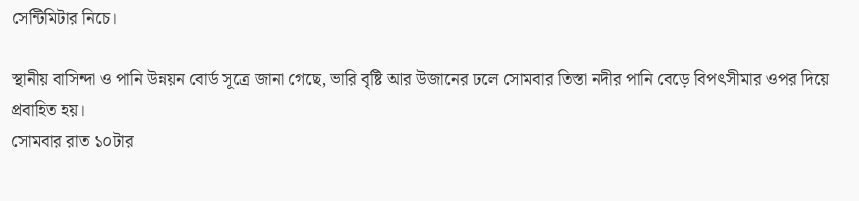সেন্টিমিটার নিচে।

স্থানীয় বাসিন্দা ও পানি উন্নয়ন বোর্ড সূত্রে জানা গেছে, ভারি বৃষ্টি আর উজানের ঢলে সোমবার তিস্তা নদীর পানি বেড়ে বিপৎসীমার ওপর দিয়ে প্রবাহিত হয়।
সোমবার রাত ১০টার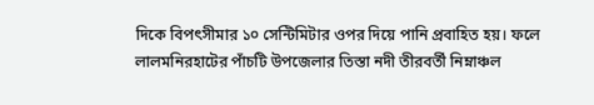দিকে বিপৎসীমার ১০ সেন্টিমিটার ওপর দিয়ে পানি প্রবাহিত হয়। ফলে লালমনিরহাটের পাঁচটি উপজেলার তিস্তা নদী তীরবর্তী নিম্নাঞ্চল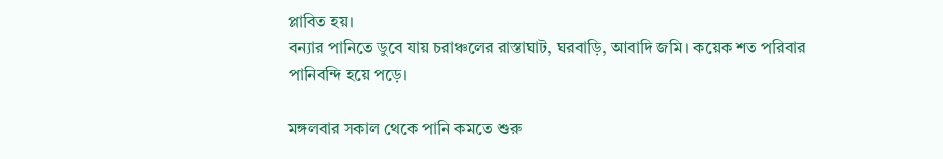প্লাবিত হয়।
বন্যার পানিতে ডুবে যায় চরাঞ্চলের রাস্তাঘাট, ঘরবাড়ি, আবাদি জমি। কয়েক শত পরিবার পানিবন্দি হয়ে পড়ে।

মঙ্গলবার সকাল থেকে পানি কমতে শুরু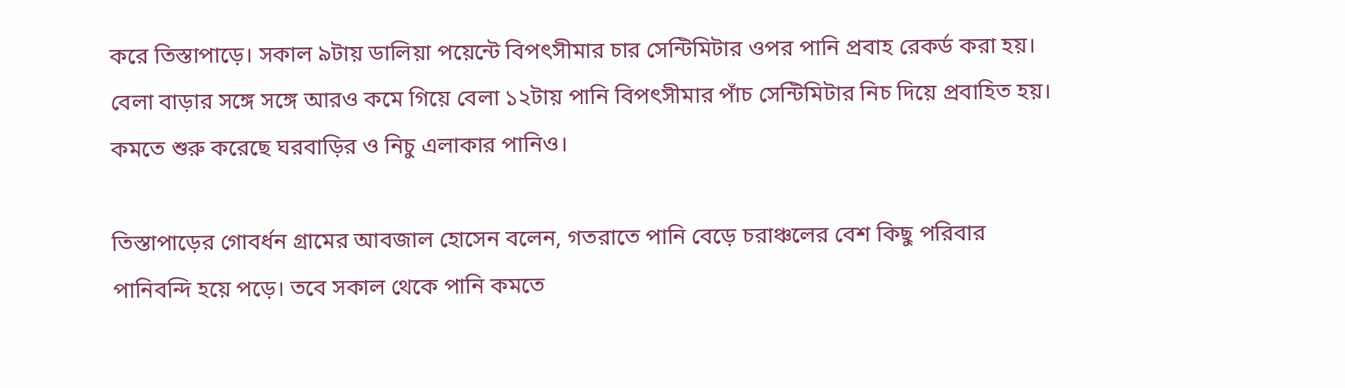করে তিস্তাপাড়ে। সকাল ৯টায় ডালিয়া পয়েন্টে বিপৎসীমার চার সেন্টিমিটার ওপর পানি প্রবাহ রেকর্ড করা হয়। বেলা বাড়ার সঙ্গে সঙ্গে আরও কমে গিয়ে বেলা ১২টায় পানি বিপৎসীমার পাঁচ সেন্টিমিটার নিচ দিয়ে প্রবাহিত হয়। কমতে শুরু করেছে ঘরবাড়ির ও নিচু এলাকার পানিও।

তিস্তাপাড়ের গোবর্ধন গ্রামের আবজাল হোসেন বলেন, গতরাতে পানি বেড়ে চরাঞ্চলের বেশ কিছু পরিবার পানিবন্দি হয়ে পড়ে। তবে সকাল থেকে পানি কমতে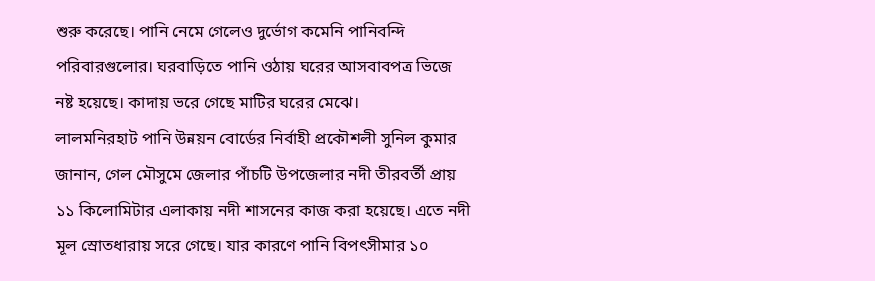শুরু করেছে। পানি নেমে গেলেও দুর্ভোগ কমেনি পানিবন্দি পরিবারগুলোর। ঘরবাড়িতে পানি ওঠায় ঘরের আসবাবপত্র ভিজে নষ্ট হয়েছে। কাদায় ভরে গেছে মাটির ঘরের মেঝে।
লালমনিরহাট পানি উন্নয়ন বোর্ডের নির্বাহী প্রকৌশলী সুনিল কুমার জানান, গেল মৌসুমে জেলার পাঁচটি উপজেলার নদী তীরবর্তী প্রায় ১১ কিলোমিটার এলাকায় নদী শাসনের কাজ করা হয়েছে। এতে নদী মূল স্রোতধারায় সরে গেছে। যার কারণে পানি বিপৎসীমার ১০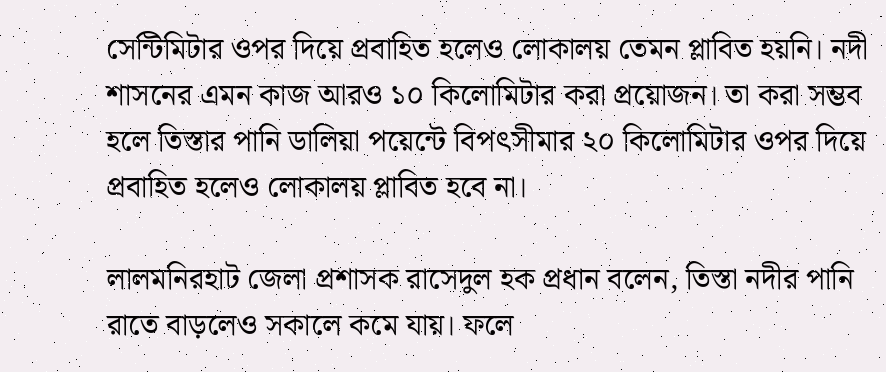সেন্টিমিটার ওপর দিয়ে প্রবাহিত হলেও লোকালয় তেমন প্লাবিত হয়নি। নদী শাসনের এমন কাজ আরও ১০ কিলোমিটার করা প্রয়োজন। তা করা সম্ভব হলে তিস্তার পানি ডালিয়া পয়েন্টে বিপৎসীমার ২০ কিলোমিটার ওপর দিয়ে প্রবাহিত হলেও লোকালয় প্লাবিত হবে না।

লালমনিরহাট জেলা প্রশাসক রাসেদুল হক প্রধান বলেন, তিস্তা নদীর পানি রাতে বাড়লেও সকালে কমে যায়। ফলে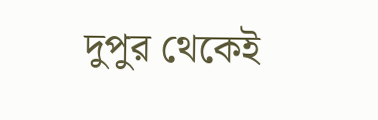দুপুর থেকেই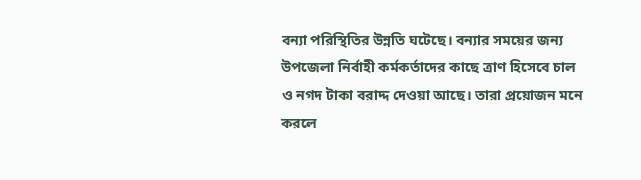বন্যা পরিস্থিতির উন্নতি ঘটেছে। বন্যার সময়ের জন্য উপজেলা নির্বাহী কর্মকর্তাদের কাছে ত্রাণ হিসেবে চাল ও নগদ টাকা বরাদ্দ দেওয়া আছে। তারা প্রয়োজন মনে করলে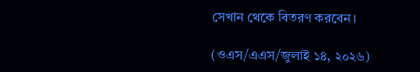সেখান থেকে বিতরণ করবেন।

(ওএস/এএস/জুলাই ১৪, ২০২৬)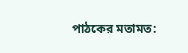পাঠকের মতামত: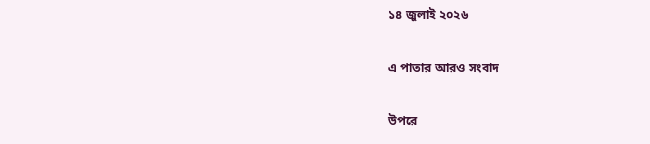১৪ জুলাই ২০২৬

এ পাতার আরও সংবাদ

উপরে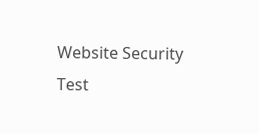Website Security Test